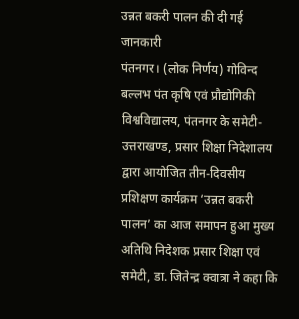उन्नत बकरी पालन की दी गई जानकारी
पंतनगर। (लोक निर्णय) गोविन्द बल्लभ पंत कृषि एवं प्रौद्योगिकी विश्वविद्यालय, पंतनगर के समेटी-उत्तराखण्ड, प्रसार शिक्षा निदेशालय द्वारा आयोजित तीन-दिवसीय प्रशिक्षण कार्यक्रम ‘उन्नत बकरी पालन’ का आज समापन हुआ मुख्य अतिथि निदेशक प्रसार शिक्षा एवं समेटी, डा. जितेन्द्र क्वात्रा ने कहा कि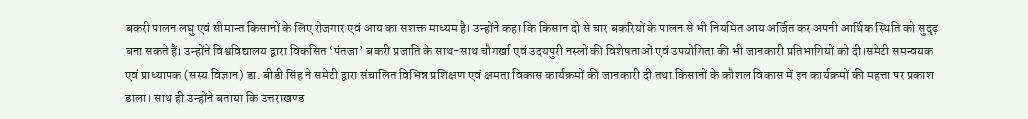बकरी पालन लघु एवं सीमान्त किसानों के लिए रोजगार एवं आय का सशक्त माध्यम है। उन्होंने कहा कि किसान दो से चार बकरियों के पालन से भी नियमित आय अर्जित कर अपनी आर्थिक स्थिति को सुदृढ़ बना सकते हैं। उन्होंने विश्वविद्यालय द्वारा विकसित ‘पंतजा’ बकरी प्रजाति के साथ-साथ चौगर्खा एवं उदयपुरी नस्लों की विशेषताओं एवं उपयोगिता की भी जानकारी प्रतिभागियों को दी।समेटी समन्वयक एवं प्राध्यापक (सस्य विज्ञान) डा. बीडी सिंह ने समेटी द्वारा संचालित विभिन्न प्रशिक्षण एवं क्षमता विकास कार्यक्रमों की जानकारी दी तथा किसानों के कौशल विकास में इन कार्यक्रमों की महत्ता पर प्रकाश डाला। साथ ही उन्होंने बताया कि उत्तराखण्ड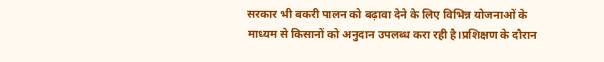सरकार भी बकरी पालन को बढ़ावा देने के लिए विभिन्न योजनाओं के माध्यम से किसानों को अनुदान उपलब्ध करा रही है।प्रशिक्षण के दौरान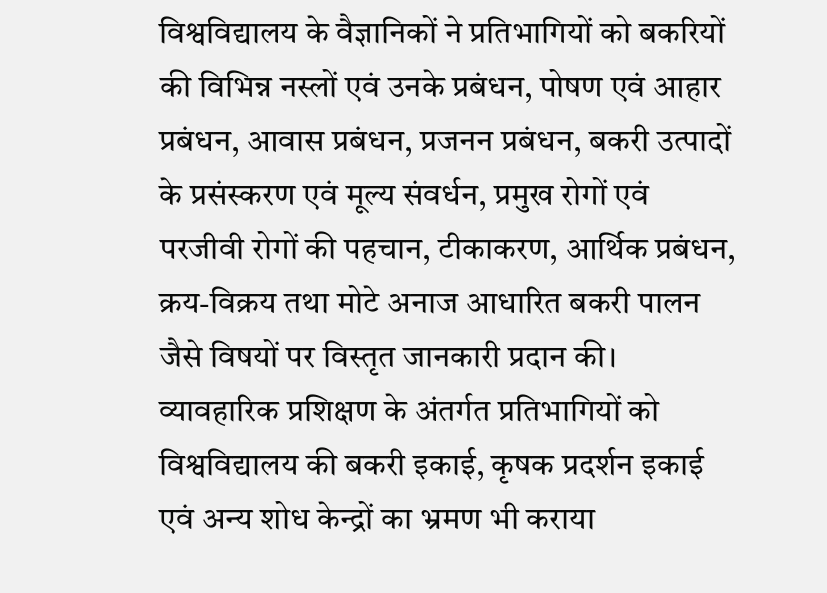विश्वविद्यालय के वैज्ञानिकों ने प्रतिभागियों को बकरियों की विभिन्न नस्लों एवं उनके प्रबंधन, पोषण एवं आहार प्रबंधन, आवास प्रबंधन, प्रजनन प्रबंधन, बकरी उत्पादों के प्रसंस्करण एवं मूल्य संवर्धन, प्रमुख रोगों एवं परजीवी रोगों की पहचान, टीकाकरण, आर्थिक प्रबंधन, क्रय-विक्रय तथा मोटे अनाज आधारित बकरी पालन जैसे विषयों पर विस्तृत जानकारी प्रदान की।
व्यावहारिक प्रशिक्षण के अंतर्गत प्रतिभागियों को विश्वविद्यालय की बकरी इकाई, कृषक प्रदर्शन इकाई एवं अन्य शोध केन्द्रों का भ्रमण भी कराया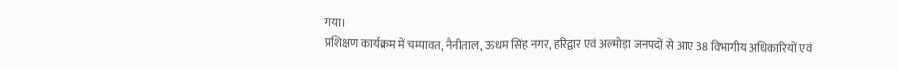गया।
प्रशिक्षण कार्यक्रम में चम्पावत, नैनीताल, ऊधम सिंह नगर, हरिद्वार एवं अल्मोड़ा जनपदों से आए 38 विभागीय अधिकारियों एवं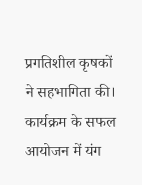प्रगतिशील कृषकों ने सहभागिता की। कार्यक्रम के सफल आयोजन में यंग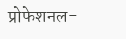प्रोफेशनल-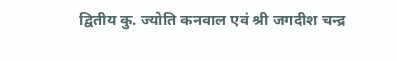द्वितीय कु. ज्योति कनवाल एवं श्री जगदीश चन्द्र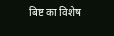बिष्ट का विशेष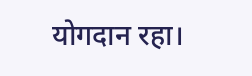योगदान रहा।